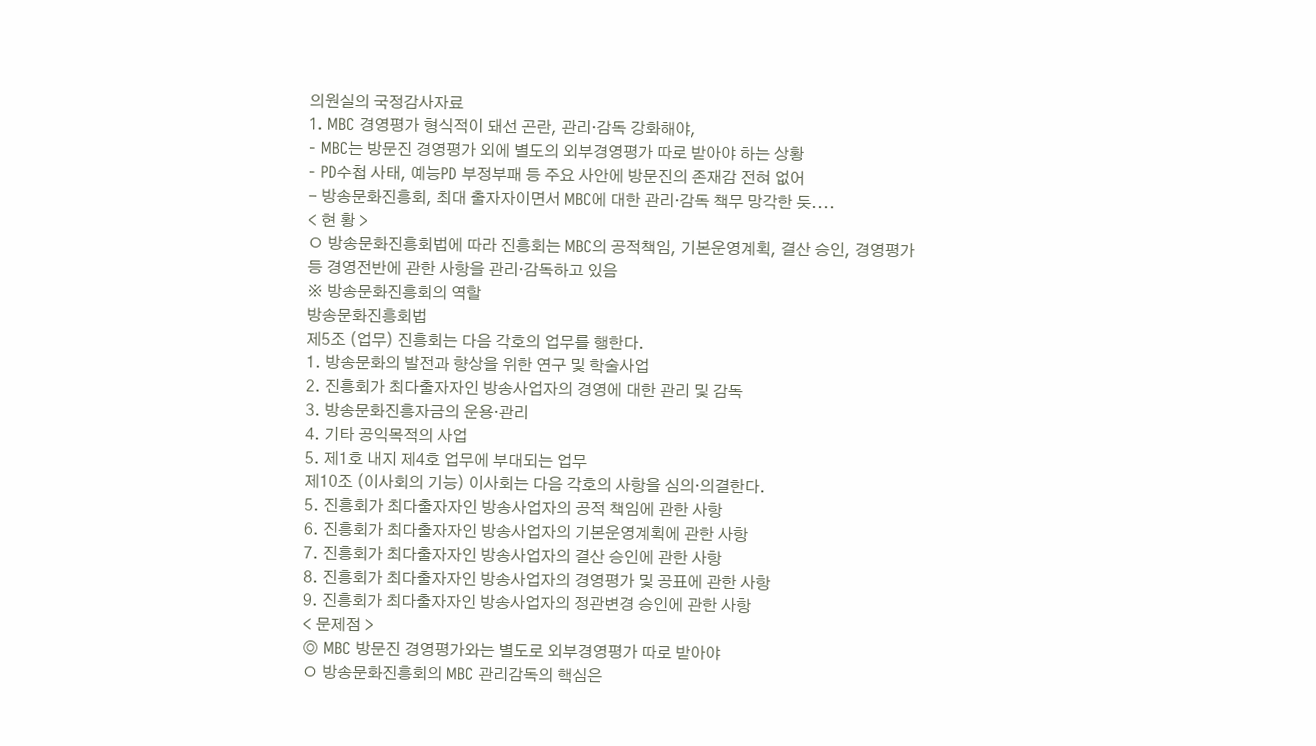의원실의 국정감사자료
1. MBC 경영평가 형식적이 돼선 곤란, 관리·감독 강화해야,
- MBC는 방문진 경영평가 외에 별도의 외부경영평가 따로 받아야 하는 상황
- PD수첩 사태, 예능PD 부정부패 등 주요 사안에 방문진의 존재감 전혀 없어
- 방송문화진흥회, 최대 출자자이면서 MBC에 대한 관리·감독 책무 망각한 듯....
< 현 황 >
ㅇ 방송문화진흥회법에 따라 진흥회는 MBC의 공적책임, 기본운영계획, 결산 승인, 경영평가
등 경영전반에 관한 사항을 관리·감독하고 있음
※ 방송문화진흥회의 역할
방송문화진흥회법
제5조 (업무) 진흥회는 다음 각호의 업무를 행한다.
1. 방송문화의 발전과 향상을 위한 연구 및 학술사업
2. 진흥회가 최다출자자인 방송사업자의 경영에 대한 관리 및 감독
3. 방송문화진흥자금의 운용·관리
4. 기타 공익목적의 사업
5. 제1호 내지 제4호 업무에 부대되는 업무
제10조 (이사회의 기능) 이사회는 다음 각호의 사항을 심의·의결한다.
5. 진흥회가 최다출자자인 방송사업자의 공적 책임에 관한 사항
6. 진흥회가 최다출자자인 방송사업자의 기본운영계획에 관한 사항
7. 진흥회가 최다출자자인 방송사업자의 결산 승인에 관한 사항
8. 진흥회가 최다출자자인 방송사업자의 경영평가 및 공표에 관한 사항
9. 진흥회가 최다출자자인 방송사업자의 정관변경 승인에 관한 사항
< 문제점 >
◎ MBC 방문진 경영평가와는 별도로 외부경영평가 따로 받아야
ㅇ 방송문화진흥회의 MBC 관리감독의 핵심은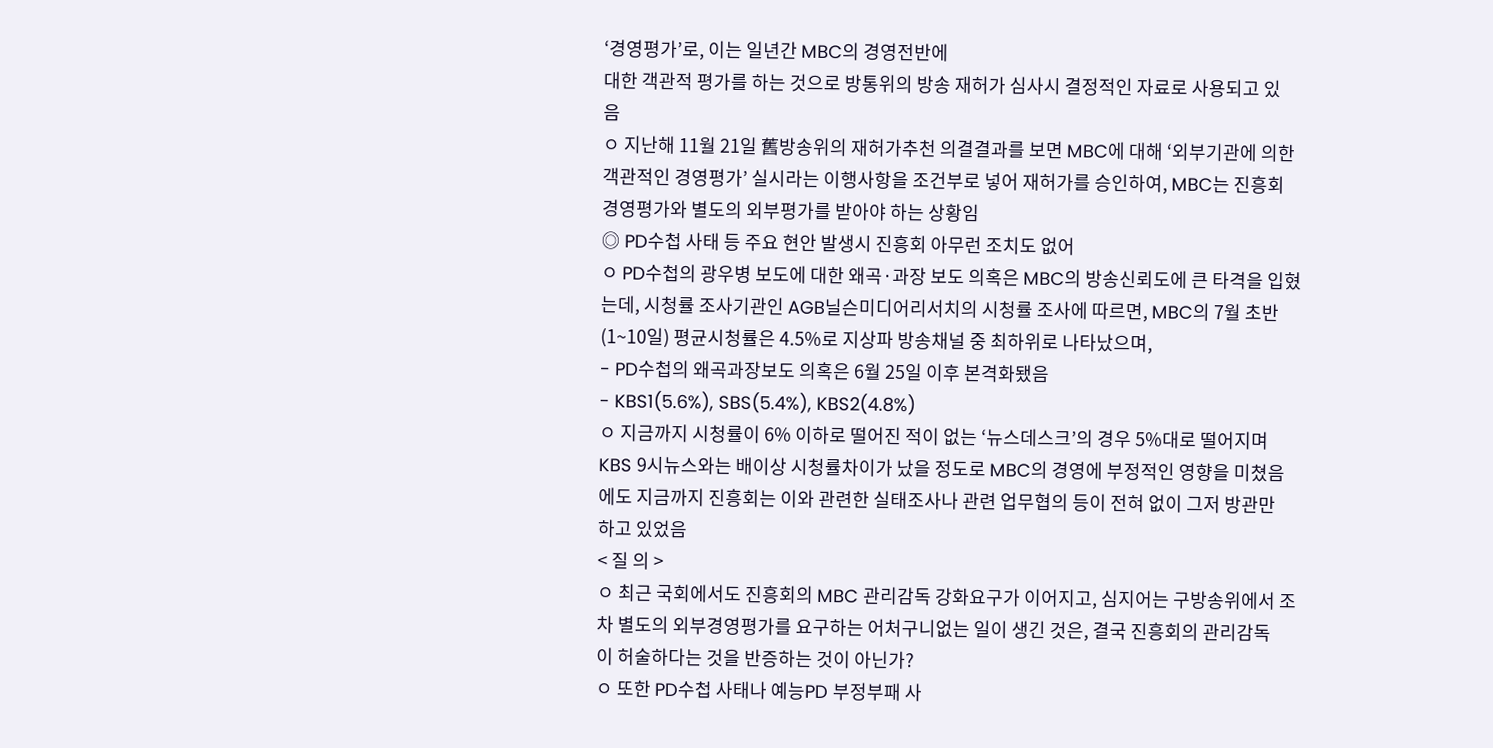‘경영평가’로, 이는 일년간 MBC의 경영전반에
대한 객관적 평가를 하는 것으로 방통위의 방송 재허가 심사시 결정적인 자료로 사용되고 있
음
ㅇ 지난해 11월 21일 舊방송위의 재허가추천 의결결과를 보면 MBC에 대해 ‘외부기관에 의한
객관적인 경영평가’ 실시라는 이행사항을 조건부로 넣어 재허가를 승인하여, MBC는 진흥회
경영평가와 별도의 외부평가를 받아야 하는 상황임
◎ PD수첩 사태 등 주요 현안 발생시 진흥회 아무런 조치도 없어
ㅇ PD수첩의 광우병 보도에 대한 왜곡·과장 보도 의혹은 MBC의 방송신뢰도에 큰 타격을 입혔
는데, 시청률 조사기관인 AGB닐슨미디어리서치의 시청률 조사에 따르면, MBC의 7월 초반
(1~10일) 평균시청률은 4.5%로 지상파 방송채널 중 최하위로 나타났으며,
- PD수첩의 왜곡과장보도 의혹은 6월 25일 이후 본격화됐음
- KBS1(5.6%), SBS(5.4%), KBS2(4.8%)
ㅇ 지금까지 시청률이 6% 이하로 떨어진 적이 없는 ‘뉴스데스크’의 경우 5%대로 떨어지며
KBS 9시뉴스와는 배이상 시청률차이가 났을 정도로 MBC의 경영에 부정적인 영향을 미쳤음
에도 지금까지 진흥회는 이와 관련한 실태조사나 관련 업무협의 등이 전혀 없이 그저 방관만
하고 있었음
< 질 의 >
ㅇ 최근 국회에서도 진흥회의 MBC 관리감독 강화요구가 이어지고, 심지어는 구방송위에서 조
차 별도의 외부경영평가를 요구하는 어처구니없는 일이 생긴 것은, 결국 진흥회의 관리감독
이 허술하다는 것을 반증하는 것이 아닌가?
ㅇ 또한 PD수첩 사태나 예능PD 부정부패 사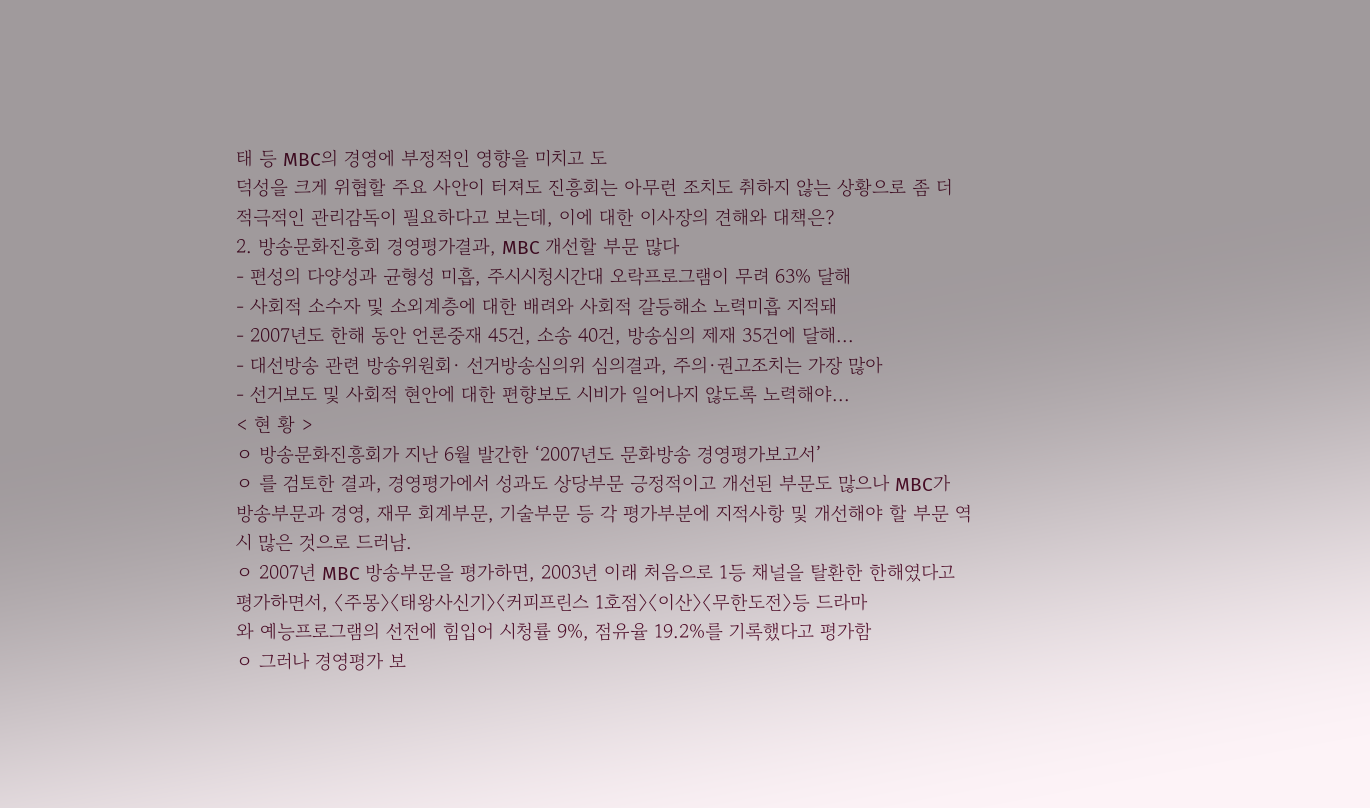태 등 MBC의 경영에 부정적인 영향을 미치고 도
덕성을 크게 위협할 주요 사안이 터져도 진흥회는 아무런 조치도 취하지 않는 상황으로 좀 더
적극적인 관리감독이 필요하다고 보는데, 이에 대한 이사장의 견해와 대책은?
2. 방송문화진흥회 경영평가결과, MBC 개선할 부문 많다
- 편성의 다양성과 균형성 미흡, 주시시청시간대 오락프로그램이 무려 63% 달해
- 사회적 소수자 및 소외계층에 대한 배려와 사회적 갈등해소 노력미흡 지적돼
- 2007년도 한해 동안 언론중재 45건, 소송 40건, 방송심의 제재 35건에 달해...
- 대선방송 관련 방송위원회· 선거방송심의위 심의결과, 주의·권고조치는 가장 많아
- 선거보도 및 사회적 현안에 대한 편향보도 시비가 일어나지 않도록 노력해야...
< 현 황 >
ㅇ 방송문화진흥회가 지난 6월 발간한 ‘2007년도 문화방송 경영평가보고서’
ㅇ 를 검토한 결과, 경영평가에서 성과도 상당부문 긍정적이고 개선된 부문도 많으나 MBC가
방송부문과 경영, 재무 회계부문, 기술부문 등 각 평가부분에 지적사항 및 개선해야 할 부문 역
시 많은 것으로 드러남.
ㅇ 2007년 MBC 방송부문을 평가하면, 2003년 이래 처음으로 1등 채널을 탈환한 한해였다고
평가하면서, 〈주몽〉〈태왕사신기〉〈커피프린스 1호점〉〈이산〉〈무한도전〉등 드라마
와 예능프로그램의 선전에 힘입어 시청률 9%, 점유율 19.2%를 기록했다고 평가함
ㅇ 그러나 경영평가 보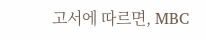고서에 따르면, MBC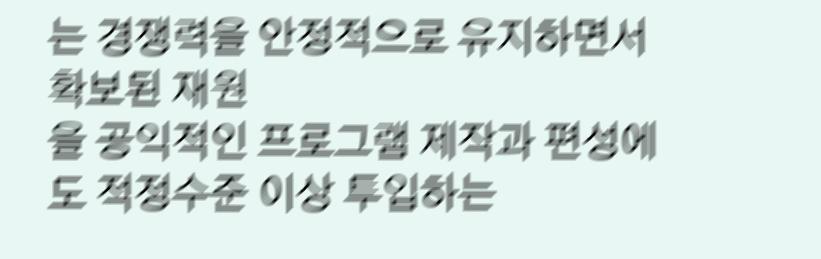는 경쟁력을 안정적으로 유지하면서 확보된 재원
을 공익적인 프로그램 제작과 편성에도 적정수준 이상 투입하는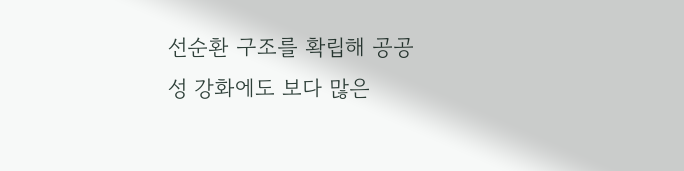선순환 구조를 확립해 공공
성 강화에도 보다 많은